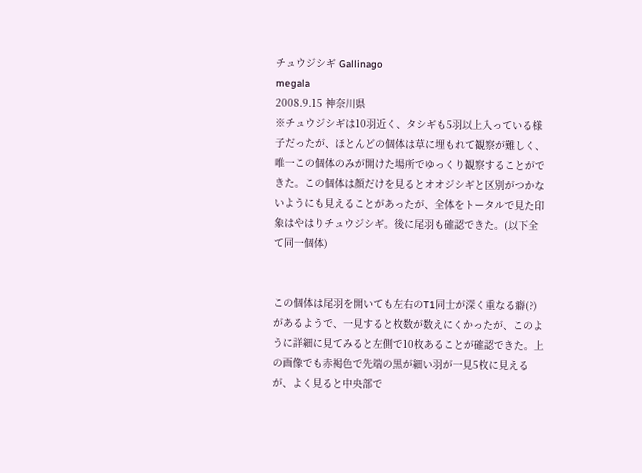チュウジシギ Gallinago
megala
2008.9.15 神奈川県
※チュウジシギは10羽近く、タシギも5羽以上入っている様子だったが、ほとんどの個体は草に埋もれて観察が難しく、唯一この個体のみが開けた場所でゆっくり観察することができた。この個体は顔だけを見るとオオジシギと区別がつかないようにも見えることがあったが、全体をトータルで見た印象はやはりチュウジシギ。後に尾羽も確認できた。(以下全て同一個体)


この個体は尾羽を開いても左右のT1同士が深く重なる癖(?)があるようで、一見すると枚数が数えにくかったが、このように詳細に見てみると左側で10枚あることが確認できた。上の画像でも赤褐色で先端の黒が細い羽が一見5枚に見えるが、よく見ると中央部で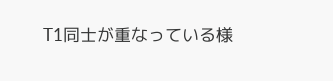T1同士が重なっている様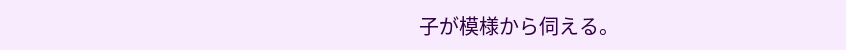子が模様から伺える。